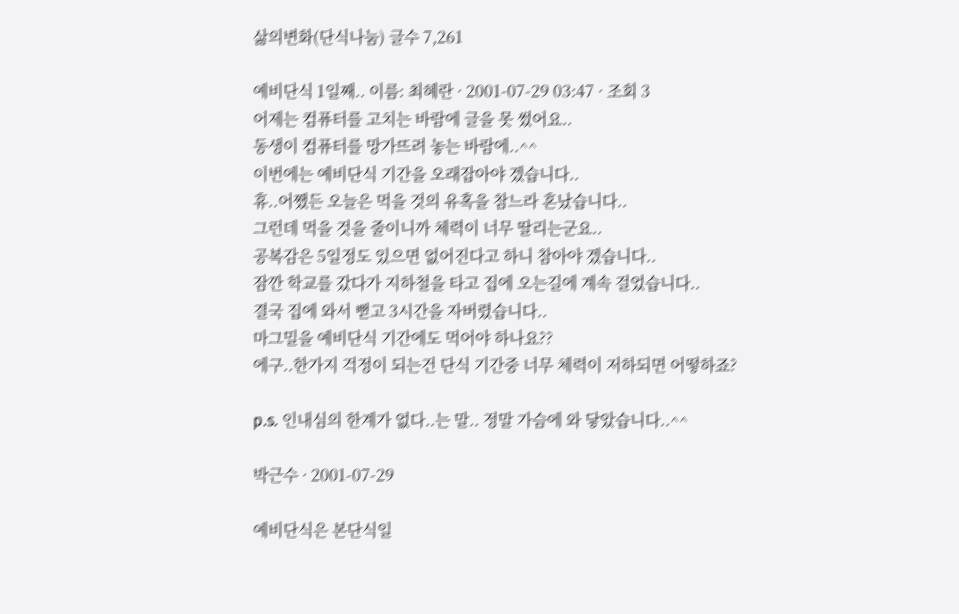삶의변화(단식나눔) 글수 7,261

예비단식 1일째.. 이름: 최혜란 · 2001-07-29 03:47 · 조회 3
어제는 컴퓨터를 고치는 바람에 글을 못 썼어요..
동생이 컴퓨터를 망가뜨려 놓는 바람에..^^
이번에는 예비단식 기간을 오래잡아야 겠습니다..
휴..어쨌든 오늘은 먹을 것의 유혹을 참느라 혼났습니다..
그런데 먹을 것을 줄이니까 체력이 너무 딸리는군요..
공복감은 5일정도 있으면 없어진다고 하니 참아야 겠습니다..
잠깐 학교를 갔다가 지하철을 타고 집에 오는길에 계속 걸었습니다..
결국 집에 와서 뻗고 3시간을 자버렸습니다..
마그밀을 예비단식 기간에도 먹어야 하나요??
에구..한가지 걱정이 되는건 단식 기간중 너무 체력이 저하되면 어떻하죠?

p.s. 인내심의 한계가 없다..는 말.. 정말 가슴에 와 닿았습니다..^^

박근수 · 2001-07-29

예비단식은 본단식일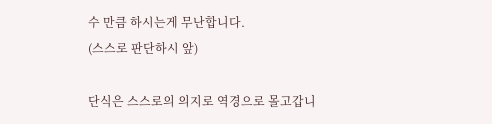수 만큼 하시는게 무난합니다.
(스스로 판단하시 앞)

단식은 스스로의 의지로 역경으로 몰고갑니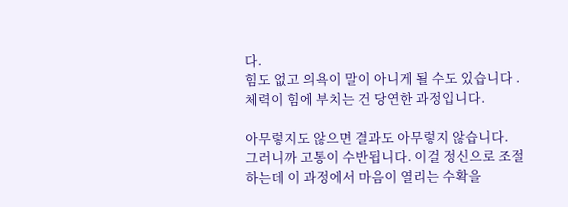다.
힘도 없고 의욕이 말이 아니게 될 수도 있습니다 .
체력이 힘에 부치는 건 당연한 과정입니다.

아무렇지도 않으면 결과도 아무렇지 않습니다.
그러니까 고통이 수반됩니다. 이걸 정신으로 조절
하는데 이 과정에서 마음이 열리는 수확을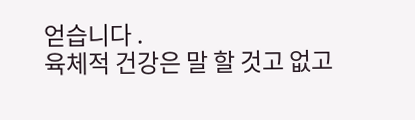얻습니다 .
육체적 건강은 말 할 것고 없고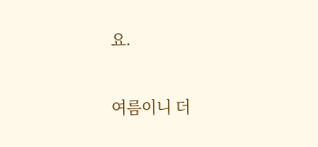요.

여름이니 더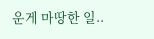운게 마땅한 일..